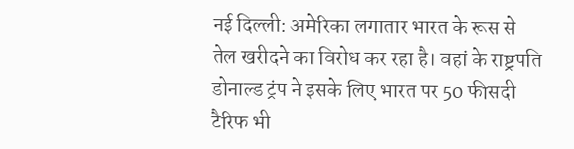नई दिल्ली: अमेरिका लगातार भारत के रूस से तेल खरीदने का विरोध कर रहा है। वहां के राष्ट्रपति डोनाल्ड ट्रंप ने इसके लिए भारत पर 50 फीसदी टैरिफ भी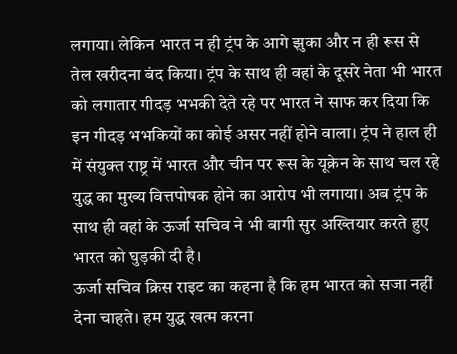लगाया। लेकिन भारत न ही ट्रंप के आगे झुका और न ही रूस से तेल खरीदना बंद किया। ट्रंप के साथ ही वहां के दूसरे नेता भी भारत को लगातार गीदड़ भभकी देते रहे पर भारत ने साफ कर दिया कि इन गीदड़ भभकियों का कोई असर नहीं होने वाला। ट्रंप ने हाल ही में संयुक्त राष्ट्र में भारत और चीन पर रूस के यूक्रेन के साथ चल रहे युद्ध का मुख्य वित्तपोषक होने का आरोप भी लगाया। अब ट्रंप के साथ ही वहां के ऊर्जा सचिव ने भी बागी सुर अख्तियार करते हुए भारत को घुड़की दी है।
ऊर्जा सचिव क्रिस राइट का कहना है कि हम भारत को सजा नहीं देना चाहते। हम युद्ध खत्म करना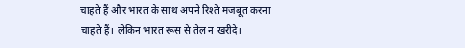चाहते हैं और भारत के साथ अपने रिश्ते मजबूत करना चाहते हैं। लेकिन भारत रूस से तेल न खरीदे।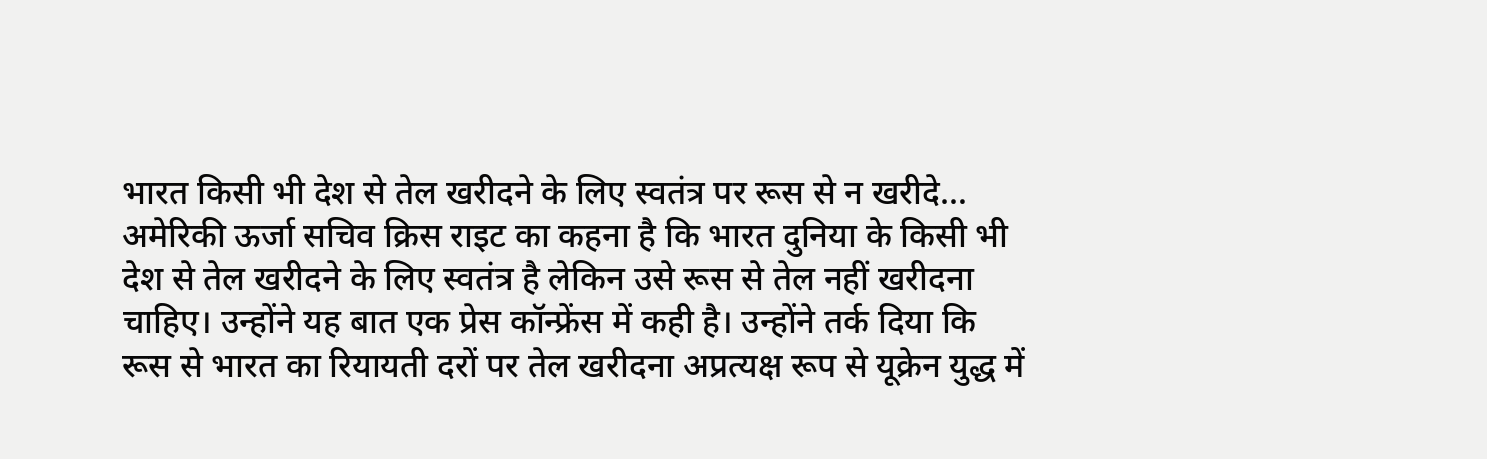भारत किसी भी देश से तेल खरीदने के लिए स्वतंत्र पर रूस से न खरीदे…
अमेरिकी ऊर्जा सचिव क्रिस राइट का कहना है कि भारत दुनिया के किसी भी देश से तेल खरीदने के लिए स्वतंत्र है लेकिन उसे रूस से तेल नहीं खरीदना चाहिए। उन्होंने यह बात एक प्रेस कॉन्फ्रेंस में कही है। उन्होंने तर्क दिया कि रूस से भारत का रियायती दरों पर तेल खरीदना अप्रत्यक्ष रूप से यूक्रेन युद्ध में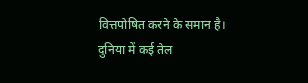वित्तपोषित करने के समान है। दुनिया में कई तेल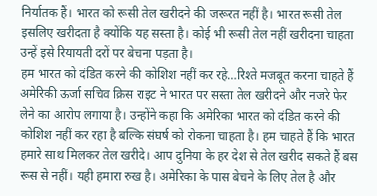निर्यातक हैं। भारत को रूसी तेल खरीदने की जरूरत नहीं है। भारत रूसी तेल इसलिए खरीदता है क्योंकि यह सस्ता है। कोई भी रूसी तेल नहीं खरीदना चाहता उन्हें इसे रियायती दरों पर बेचना पड़ता है।
हम भारत को दंडित करने की कोशिश नहीं कर रहे…रिश्ते मजबूत करना चाहते हैं
अमेरिकी ऊर्जा सचिव क्रिस राइट ने भारत पर सस्ता तेल खरीदने और नजरे फेर लेने का आरोप लगाया है। उन्होंने कहा कि अमेरिका भारत को दंडित करने की कोशिश नहीं कर रहा है बल्कि संघर्ष को रोकना चाहता है। हम चाहते हैं कि भारत हमारे साथ मिलकर तेल खरीदे। आप दुनिया के हर देश से तेल खरीद सकते हैं बस रूस से नहीं। यही हमारा रुख है। अमेरिका के पास बेचने के लिए तेल है और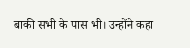बाकी सभी के पास भी। उन्होंने कहा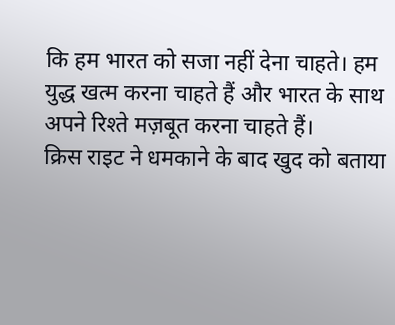कि हम भारत को सजा नहीं देना चाहते। हम युद्ध खत्म करना चाहते हैं और भारत के साथ अपने रिश्ते मज़बूत करना चाहते हैं।
क्रिस राइट ने धमकाने के बाद खुद को बताया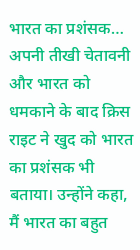भारत का प्रशंसक…
अपनी तीखी चेतावनी और भारत को धमकाने के बाद क्रिस राइट ने खुद को भारत का प्रशंसक भी बताया। उन्होंने कहा, मैं भारत का बहुत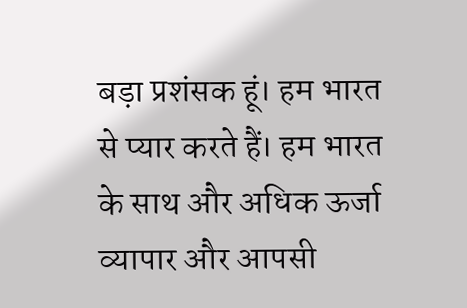बड़ा प्रशंसक हूं। हम भारत से प्यार करते हैं। हम भारत के साथ और अधिक ऊर्जा व्यापार और आपसी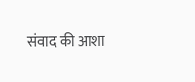संवाद की आशा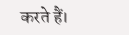करते हैं।